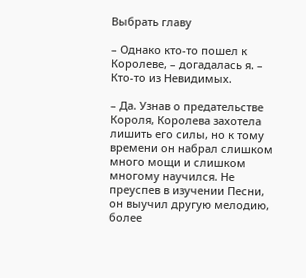Выбрать главу

– Однако кто-то пошел к Королеве, – догадалась я. – Кто-то из Невидимых.

– Да. Узнав о предательстве Короля, Королева захотела лишить его силы, но к тому времени он набрал слишком много мощи и слишком многому научился. Не преуспев в изучении Песни, он выучил другую мелодию, более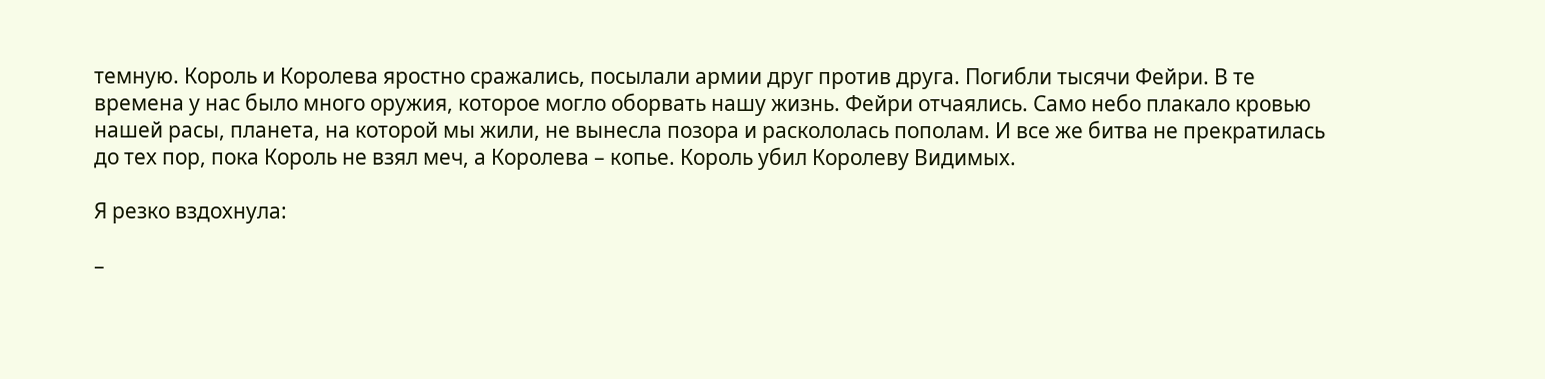темную. Король и Королева яростно сражались, посылали армии друг против друга. Погибли тысячи Фейри. В те времена у нас было много оружия, которое могло оборвать нашу жизнь. Фейри отчаялись. Само небо плакало кровью нашей расы, планета, на которой мы жили, не вынесла позора и раскололась пополам. И все же битва не прекратилась до тех пор, пока Король не взял меч, а Королева – копье. Король убил Королеву Видимых.

Я резко вздохнула:

–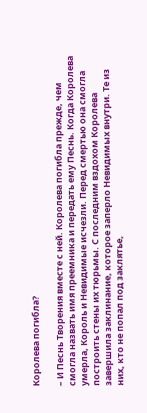Королева погибла?

– И Песнь Творения вместе с ней. Королева погибла прежде, чем смогла назвать имя преемника и передать ему Песнь. Когда Королева умерла, Король и Невидимые исчезли. Перед смертью она смогла построить стены их тюрьмы. С последним вздохом Королева завершила заклинание, которое заперло Невидимых внутри. Те из них, кто не попал под заклятье,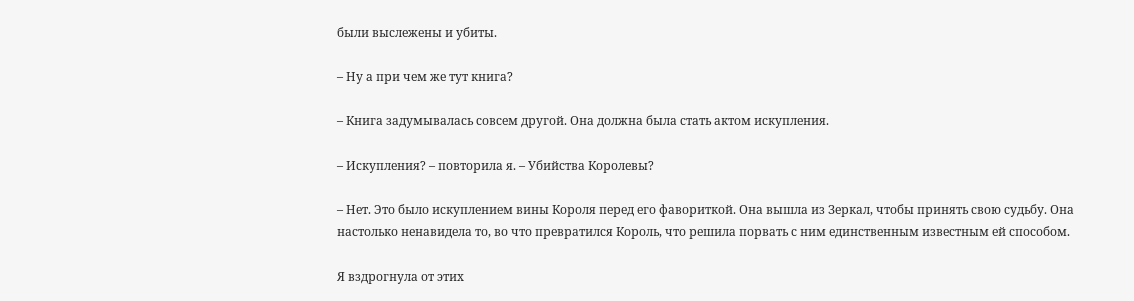были выслежены и убиты.

– Ну а при чем же тут книга?

– Книга задумывалась совсем другой. Она должна была стать актом искупления.

– Искупления? – повторила я. – Убийства Королевы?

– Нет. Это было искуплением вины Короля перед его фавориткой. Она вышла из Зеркал, чтобы принять свою судьбу. Она настолько ненавидела то, во что превратился Король, что решила порвать с ним единственным известным ей способом.

Я вздрогнула от этих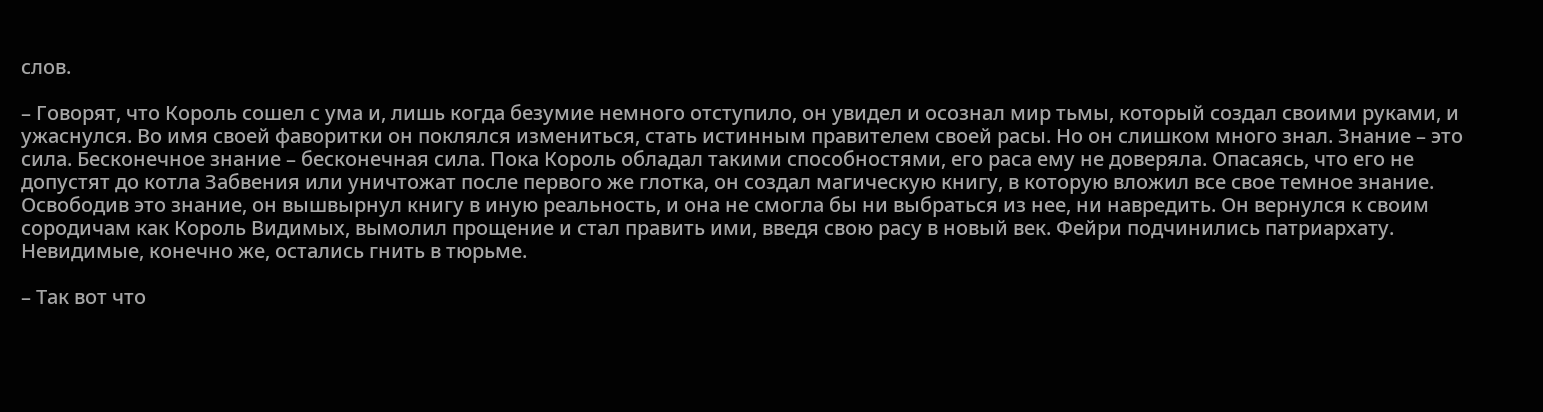слов.

– Говорят, что Король сошел с ума и, лишь когда безумие немного отступило, он увидел и осознал мир тьмы, который создал своими руками, и ужаснулся. Во имя своей фаворитки он поклялся измениться, стать истинным правителем своей расы. Но он слишком много знал. Знание – это сила. Бесконечное знание – бесконечная сила. Пока Король обладал такими способностями, его раса ему не доверяла. Опасаясь, что его не допустят до котла Забвения или уничтожат после первого же глотка, он создал магическую книгу, в которую вложил все свое темное знание. Освободив это знание, он вышвырнул книгу в иную реальность, и она не смогла бы ни выбраться из нее, ни навредить. Он вернулся к своим сородичам как Король Видимых, вымолил прощение и стал править ими, введя свою расу в новый век. Фейри подчинились патриархату. Невидимые, конечно же, остались гнить в тюрьме.

– Так вот что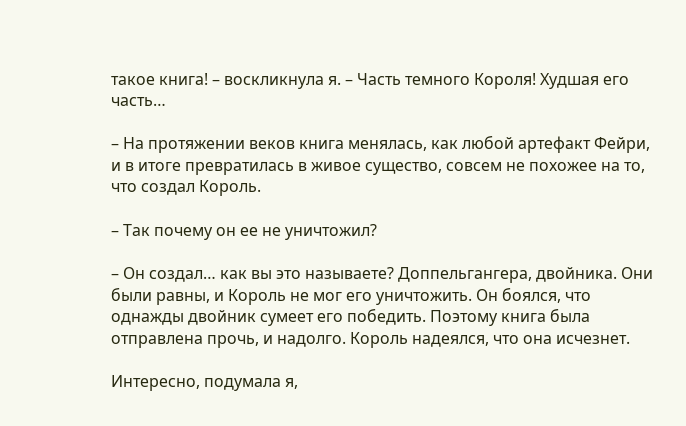такое книга! – воскликнула я. – Часть темного Короля! Худшая его часть…

– На протяжении веков книга менялась, как любой артефакт Фейри, и в итоге превратилась в живое существо, совсем не похожее на то, что создал Король.

– Так почему он ее не уничтожил?

– Он создал… как вы это называете? Доппельгангера, двойника. Они были равны, и Король не мог его уничтожить. Он боялся, что однажды двойник сумеет его победить. Поэтому книга была отправлена прочь, и надолго. Король надеялся, что она исчезнет.

Интересно, подумала я,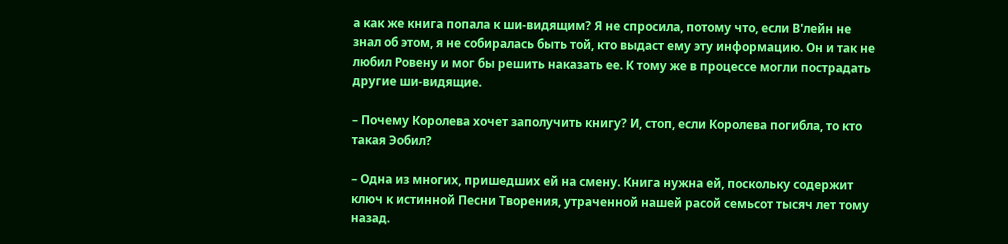а как же книга попала к ши-видящим? Я не спросила, потому что, если В'лейн не знал об этом, я не собиралась быть той, кто выдаст ему эту информацию. Он и так не любил Ровену и мог бы решить наказать ее. К тому же в процессе могли пострадать другие ши-видящие.

– Почему Королева хочет заполучить книгу? И, стоп, если Королева погибла, то кто такая Эобил?

– Одна из многих, пришедших ей на смену. Книга нужна ей, поскольку содержит ключ к истинной Песни Творения, утраченной нашей расой семьсот тысяч лет тому назад.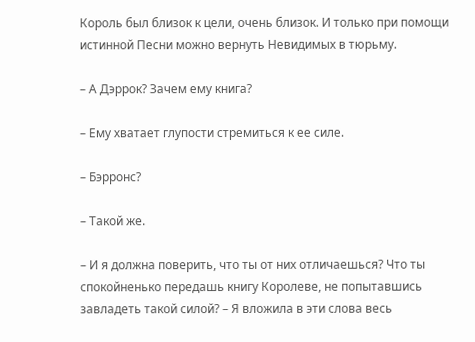Король был близок к цели, очень близок. И только при помощи истинной Песни можно вернуть Невидимых в тюрьму.

– А Дэррок? Зачем ему книга?

– Ему хватает глупости стремиться к ее силе.

– Бэрронс?

– Такой же.

– И я должна поверить, что ты от них отличаешься? Что ты спокойненько передашь книгу Королеве, не попытавшись завладеть такой силой? – Я вложила в эти слова весь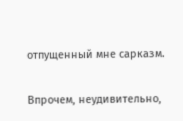отпущенный мне сарказм.

Впрочем, неудивительно,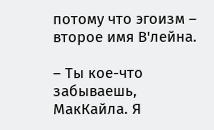потому что эгоизм – второе имя В'лейна.

– Ты кое-что забываешь, МакКайла. Я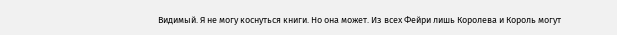Видимый. Я не могу коснуться книги. Но она может. Из всех Фейри лишь Королева и Король могут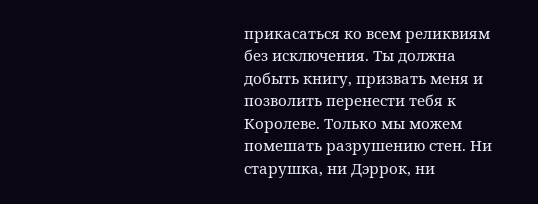прикасаться ко всем реликвиям без исключения. Ты должна добыть книгу, призвать меня и позволить перенести тебя к Королеве. Только мы можем помешать разрушению стен. Ни старушка, ни Дэррок, ни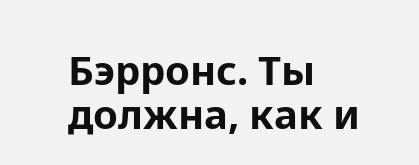Бэрронс. Ты должна, как и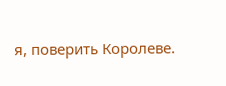я, поверить Королеве.